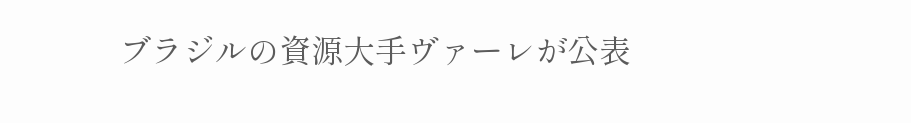ブラジルの資源大手ヴァーレが公表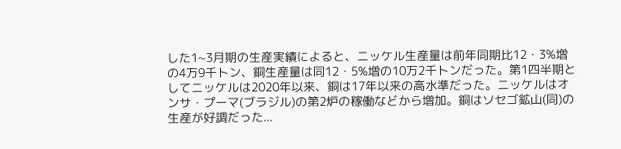した1~3月期の生産実績によると、ニッケル生産量は前年同期比12・3%増の4万9千トン、銅生産量は同12・5%増の10万2千トンだった。第1四半期としてニッケルは2020年以来、銅は17年以来の高水準だった。ニッケルはオンサ・プーマ(ブラジル)の第2炉の稼働などから増加。銅はソセゴ鉱山(同)の生産が好調だった...